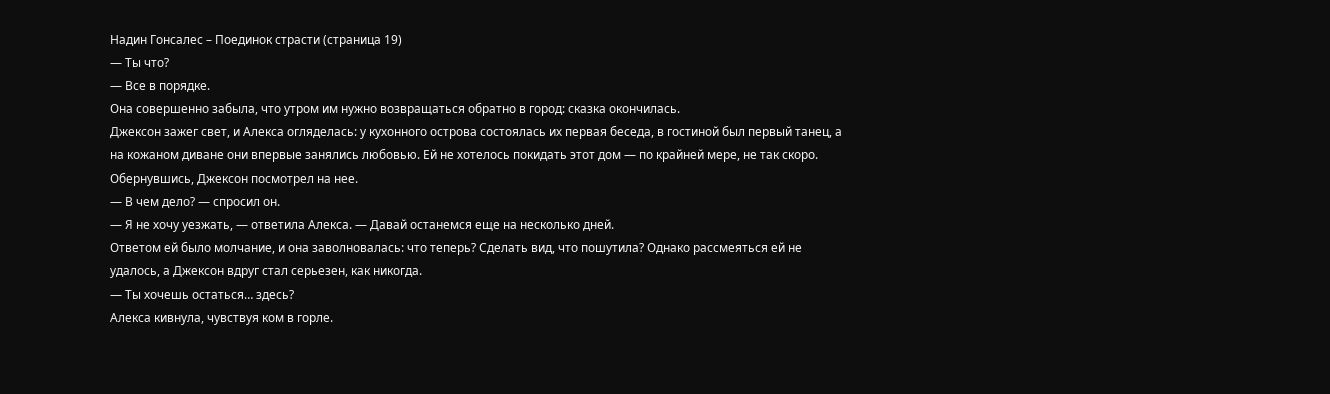Надин Гонсалес – Поединок страсти (страница 19)
— Ты что?
— Все в порядке.
Она совершенно забыла, что утром им нужно возвращаться обратно в город: сказка окончилась.
Джексон зажег свет, и Алекса огляделась: у кухонного острова состоялась их первая беседа, в гостиной был первый танец, а на кожаном диване они впервые занялись любовью. Ей не хотелось покидать этот дом — по крайней мере, не так скоро.
Обернувшись, Джексон посмотрел на нее.
— В чем дело? — спросил он.
— Я не хочу уезжать, — ответила Алекса. — Давай останемся еще на несколько дней.
Ответом ей было молчание, и она заволновалась: что теперь? Сделать вид, что пошутила? Однако рассмеяться ей не удалось, а Джексон вдруг стал серьезен, как никогда.
— Ты хочешь остаться… здесь?
Алекса кивнула, чувствуя ком в горле.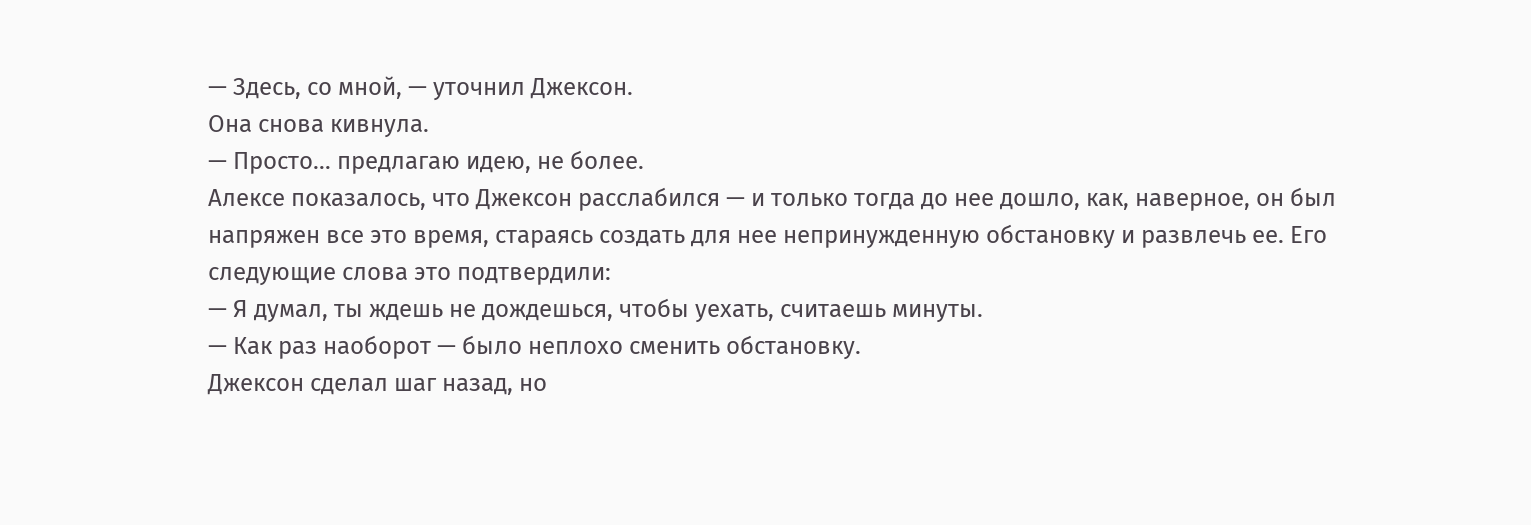— Здесь, со мной, — уточнил Джексон.
Она снова кивнула.
— Просто… предлагаю идею, не более.
Алексе показалось, что Джексон расслабился — и только тогда до нее дошло, как, наверное, он был напряжен все это время, стараясь создать для нее непринужденную обстановку и развлечь ее. Его следующие слова это подтвердили:
— Я думал, ты ждешь не дождешься, чтобы уехать, считаешь минуты.
— Как раз наоборот — было неплохо сменить обстановку.
Джексон сделал шаг назад, но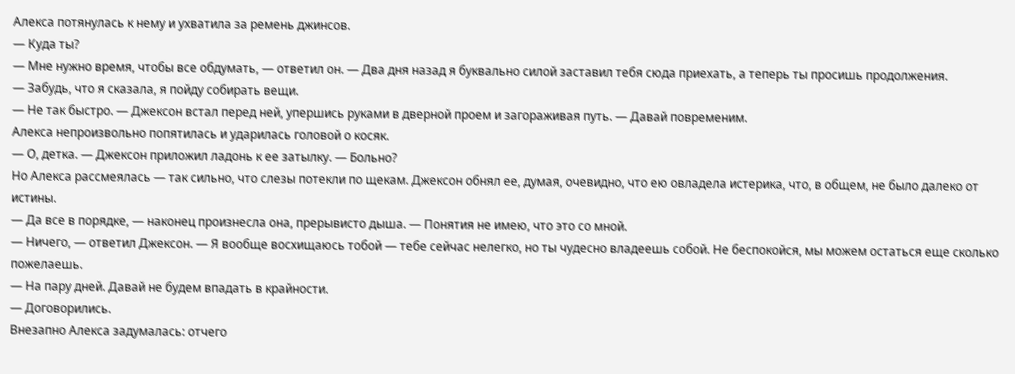Алекса потянулась к нему и ухватила за ремень джинсов.
— Куда ты?
— Мне нужно время, чтобы все обдумать, — ответил он. — Два дня назад я буквально силой заставил тебя сюда приехать, а теперь ты просишь продолжения.
— Забудь, что я сказала, я пойду собирать вещи.
— Не так быстро. — Джексон встал перед ней, упершись руками в дверной проем и загораживая путь. — Давай повременим.
Алекса непроизвольно попятилась и ударилась головой о косяк.
— О, детка. — Джексон приложил ладонь к ее затылку. — Больно?
Но Алекса рассмеялась — так сильно, что слезы потекли по щекам. Джексон обнял ее, думая, очевидно, что ею овладела истерика, что, в общем, не было далеко от истины.
— Да все в порядке, — наконец произнесла она, прерывисто дыша. — Понятия не имею, что это со мной.
— Ничего, — ответил Джексон. — Я вообще восхищаюсь тобой — тебе сейчас нелегко, но ты чудесно владеешь собой. Не беспокойся, мы можем остаться еще сколько пожелаешь.
— На пару дней. Давай не будем впадать в крайности.
— Договорились.
Внезапно Алекса задумалась: отчего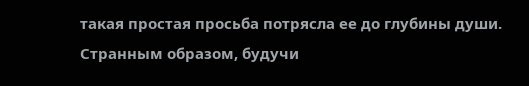такая простая просьба потрясла ее до глубины души. Странным образом, будучи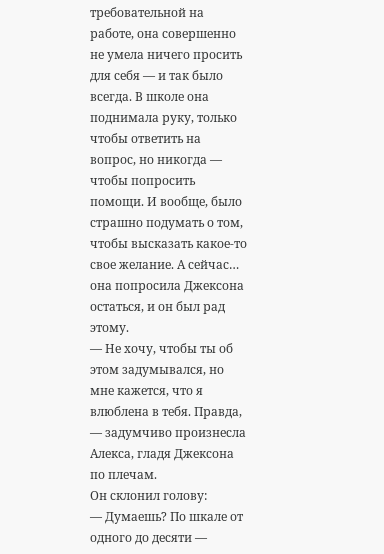требовательной на работе, она совершенно не умела ничего просить для себя — и так было всегда. В школе она поднимала руку, только чтобы ответить на вопрос, но никогда — чтобы попросить помощи. И вообще, было страшно подумать о том, чтобы высказать какое-то свое желание. А сейчас… она попросила Джексона остаться, и он был рад этому.
— Не хочу, чтобы ты об этом задумывался, но мне кажется, что я влюблена в тебя. Правда, — задумчиво произнесла Алекса, гладя Джексона по плечам.
Он склонил голову:
— Думаешь? По шкале от одного до десяти —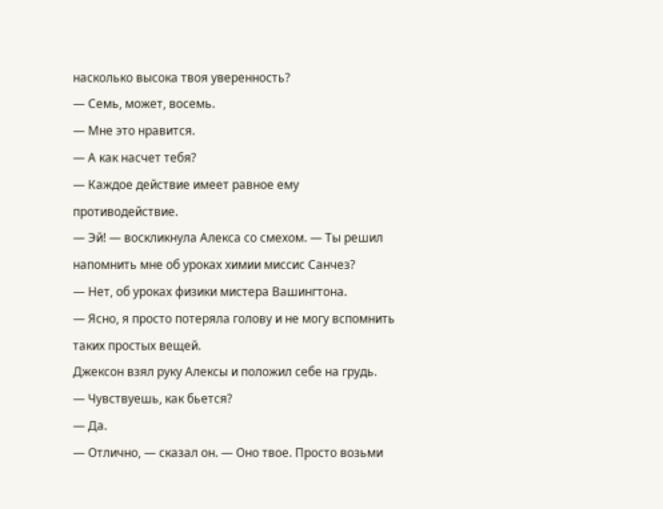насколько высока твоя уверенность?
— Семь, может, восемь.
— Мне это нравится.
— А как насчет тебя?
— Каждое действие имеет равное ему противодействие.
— Эй! — воскликнула Алекса со смехом. — Ты решил напомнить мне об уроках химии миссис Санчез?
— Нет, об уроках физики мистера Вашингтона.
— Ясно, я просто потеряла голову и не могу вспомнить таких простых вещей.
Джексон взял руку Алексы и положил себе на грудь.
— Чувствуешь, как бьется?
— Да.
— Отлично, — сказал он. — Оно твое. Просто возьми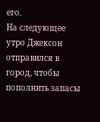его.
На следующее утро Джексон отправился в город, чтобы пополнить запасы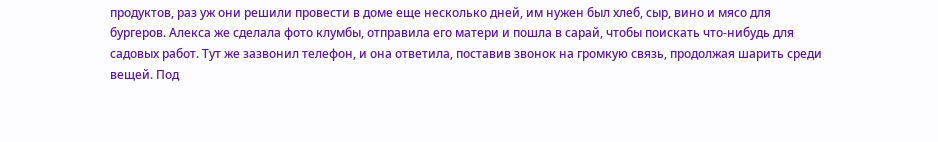продуктов, раз уж они решили провести в доме еще несколько дней, им нужен был хлеб, сыр, вино и мясо для бургеров. Алекса же сделала фото клумбы, отправила его матери и пошла в сарай, чтобы поискать что-нибудь для садовых работ. Тут же зазвонил телефон, и она ответила, поставив звонок на громкую связь, продолжая шарить среди вещей. Под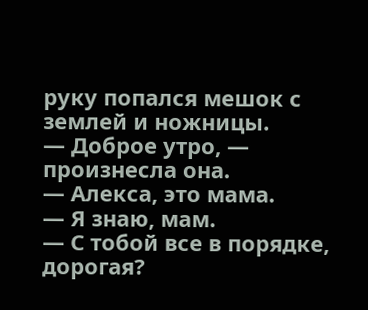руку попался мешок с землей и ножницы.
— Доброе утро, — произнесла она.
— Алекса, это мама.
— Я знаю, мам.
— С тобой все в порядке, дорогая?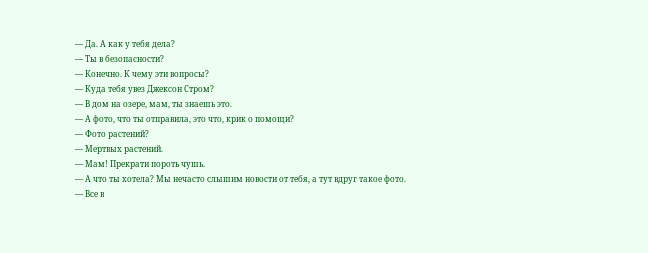— Да. А как у тебя дела?
— Ты в безопасности?
— Конечно. К чему эти вопросы?
— Куда тебя увез Джексон Стром?
— В дом на озере, мам, ты знаешь это.
— А фото, что ты отправила, это что, крик о помощи?
— Фото растений?
— Мертвых растений.
— Мам! Прекрати пороть чушь.
— А что ты хотела? Мы нечасто слышим новости от тебя, а тут вдруг такое фото.
— Все в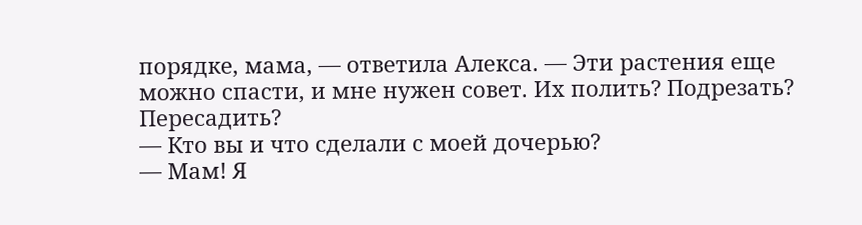порядке, мама, — ответила Алекса. — Эти растения еще можно спасти, и мне нужен совет. Их полить? Подрезать? Пересадить?
— Кто вы и что сделали с моей дочерью?
— Мам! Я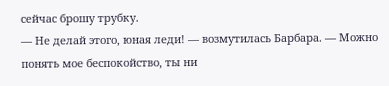сейчас брошу трубку.
— Не делай этого, юная леди! — возмутилась Барбара. — Можно понять мое беспокойство, ты ни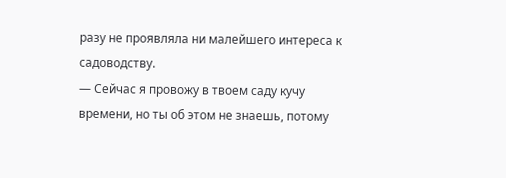разу не проявляла ни малейшего интереса к садоводству.
— Сейчас я провожу в твоем саду кучу времени, но ты об этом не знаешь, потому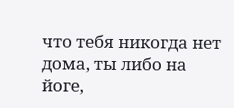что тебя никогда нет дома, ты либо на йоге,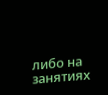либо на занятиях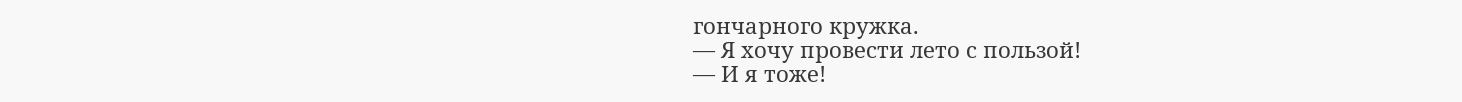гончарного кружка.
— Я хочу провести лето с пользой!
— И я тоже!